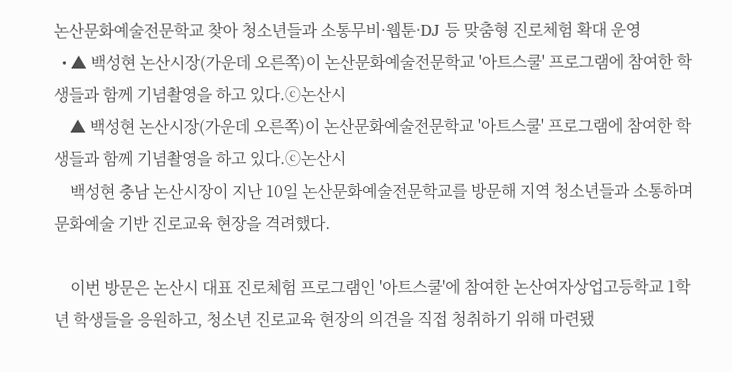논산문화예술전문학교 찾아 청소년들과 소통무비·웹툰·DJ 등 맞춤형 진로체험 확대 운영
  • ▲ 백성현 논산시장(가운데 오른쪽)이 논산문화예술전문학교 '아트스쿨' 프로그램에 참여한 학생들과 함께 기념촬영을 하고 있다.ⓒ논산시
    ▲ 백성현 논산시장(가운데 오른쪽)이 논산문화예술전문학교 '아트스쿨' 프로그램에 참여한 학생들과 함께 기념촬영을 하고 있다.ⓒ논산시
    백성현 충남 논산시장이 지난 10일 논산문화예술전문학교를 방문해 지역 청소년들과 소통하며 문화예술 기반 진로교육 현장을 격려했다.

    이번 방문은 논산시 대표 진로체험 프로그램인 '아트스쿨'에 참여한 논산여자상업고등학교 1학년 학생들을 응원하고, 청소년 진로교육 현장의 의견을 직접 청취하기 위해 마련됐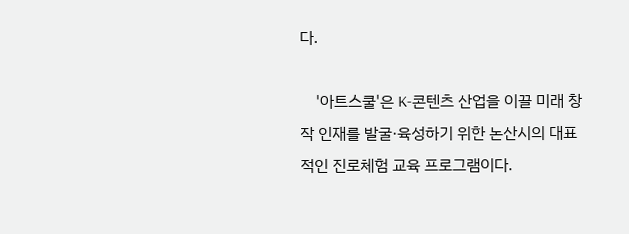다.

    '아트스쿨'은 K-콘텐츠 산업을 이끌 미래 창작 인재를 발굴·육성하기 위한 논산시의 대표적인 진로체험 교육 프로그램이다.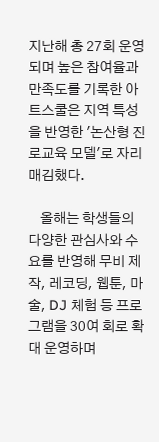지난해 총 27회 운영되며 높은 참여율과 만족도를 기록한 아트스쿨은 지역 특성을 반영한 '논산형 진로교육 모델'로 자리매김했다.

    올해는 학생들의 다양한 관심사와 수요를 반영해 무비 제작, 레코딩, 웹툰, 마술, DJ 체험 등 프로그램을 30여 회로 확대 운영하며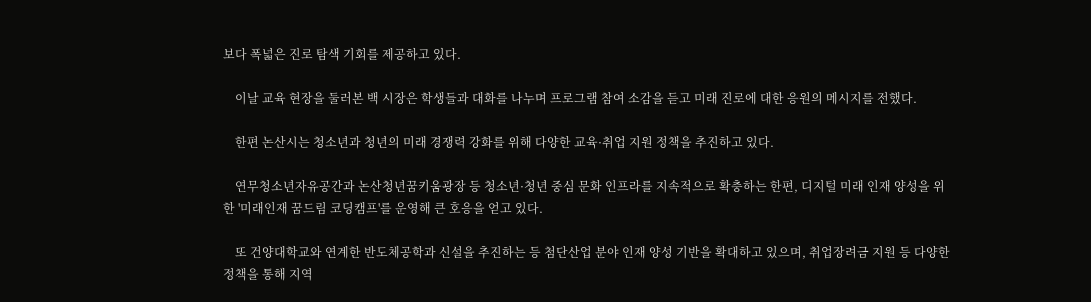보다 폭넓은 진로 탐색 기회를 제공하고 있다.

    이날 교육 현장을 둘러본 백 시장은 학생들과 대화를 나누며 프로그램 참여 소감을 듣고 미래 진로에 대한 응원의 메시지를 전했다.

    한편 논산시는 청소년과 청년의 미래 경쟁력 강화를 위해 다양한 교육·취업 지원 정책을 추진하고 있다.

    연무청소년자유공간과 논산청년꿈키움광장 등 청소년·청년 중심 문화 인프라를 지속적으로 확충하는 한편, 디지털 미래 인재 양성을 위한 '미래인재 꿈드림 코딩캠프'를 운영해 큰 호응을 얻고 있다.

    또 건양대학교와 연계한 반도체공학과 신설을 추진하는 등 첨단산업 분야 인재 양성 기반을 확대하고 있으며, 취업장려금 지원 등 다양한 정책을 통해 지역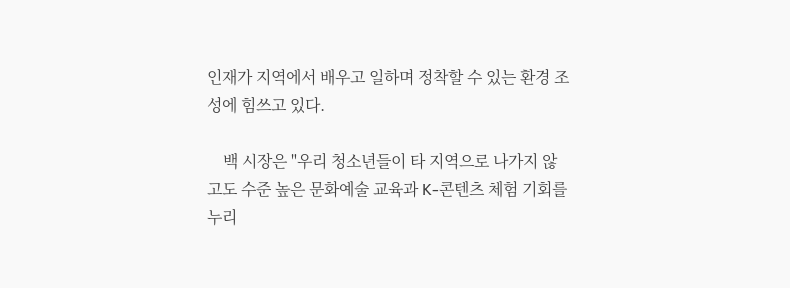인재가 지역에서 배우고 일하며 정착할 수 있는 환경 조성에 힘쓰고 있다.

    백 시장은 "우리 청소년들이 타 지역으로 나가지 않고도 수준 높은 문화예술 교육과 K-콘텐츠 체험 기회를 누리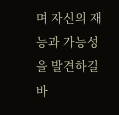며 자신의 재능과 가능성을 발견하길 바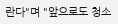란다"며 "앞으로도 청소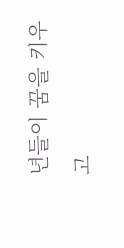년들이 꿈을 키우고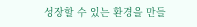성장할 수 있는 환경을 만들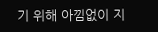기 위해 아낌없이 지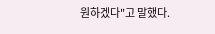원하겠다"고 말했다.